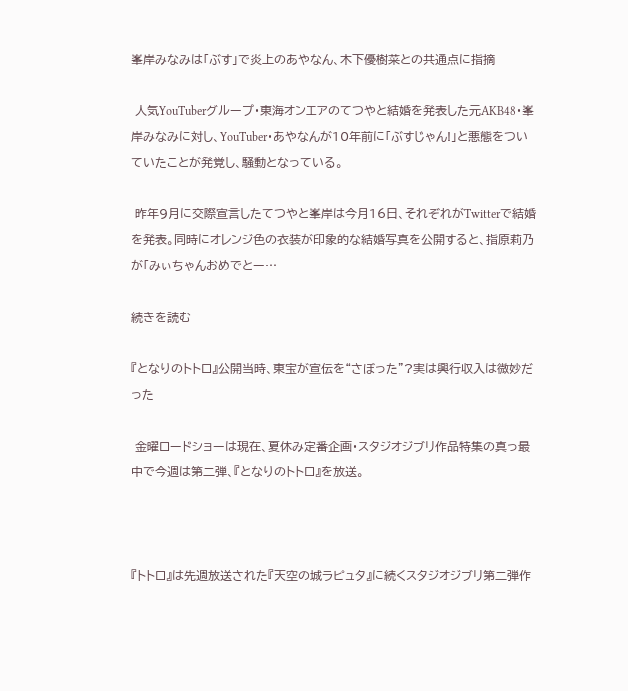峯岸みなみは「ぶす」で炎上のあやなん、木下優樹菜との共通点に指摘

 人気YouTuberグループ・東海オンエアのてつやと結婚を発表した元AKB48・峯岸みなみに対し、YouTuber・あやなんが10年前に「ぶすじゃん!」と悪態をついていたことが発覚し、騒動となっている。

 昨年9月に交際宣言したてつやと峯岸は今月16日、それぞれがTwitterで結婚を発表。同時にオレンジ色の衣装が印象的な結婚写真を公開すると、指原莉乃が「みぃちゃんおめでとー…

続きを読む

『となりのトトロ』公開当時、東宝が宣伝を“さぼった”?実は興行収入は微妙だった

 金曜ロードショーは現在、夏休み定番企画・スタジオジブリ作品特集の真っ最中で今週は第二弾、『となりのトトロ』を放送。



『トトロ』は先週放送された『天空の城ラピュタ』に続くスタジオジブリ第二弾作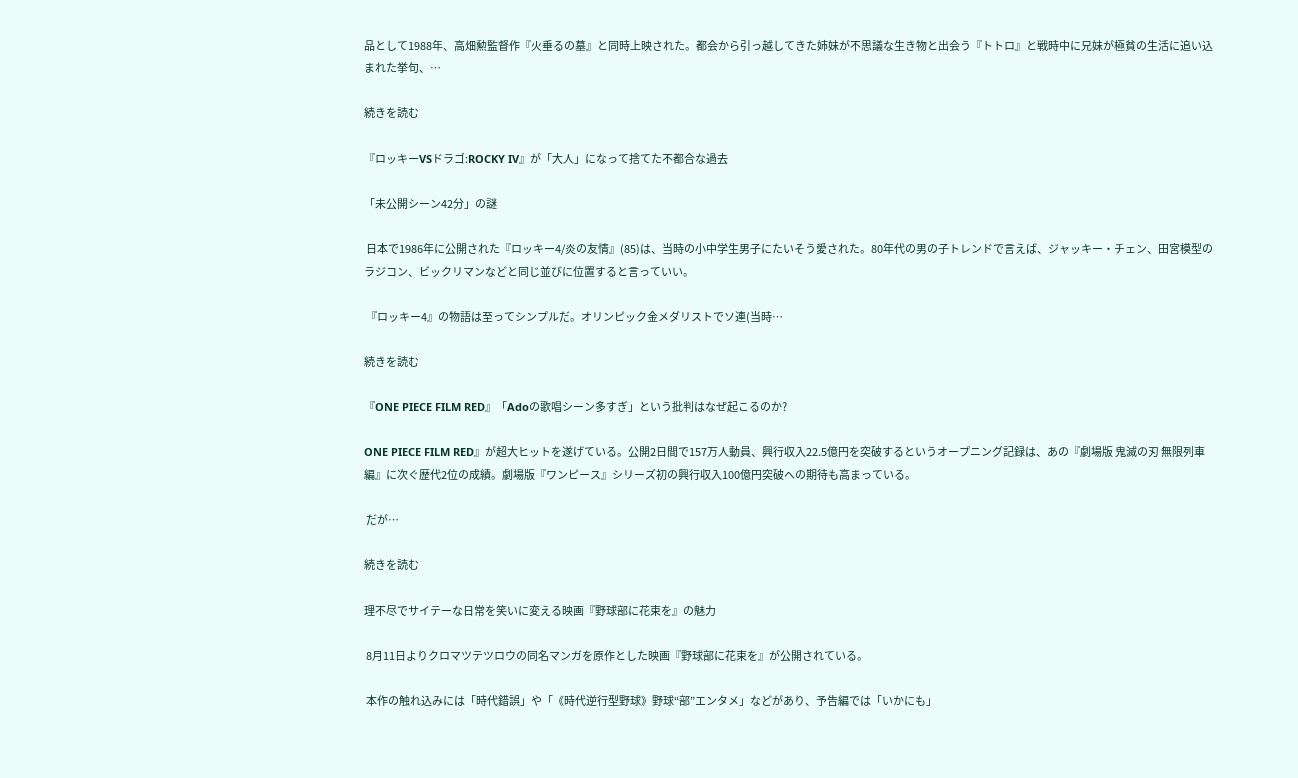品として1988年、高畑勲監督作『火垂るの墓』と同時上映された。都会から引っ越してきた姉妹が不思議な生き物と出会う『トトロ』と戦時中に兄妹が極貧の生活に追い込まれた挙句、…

続きを読む

『ロッキーVSドラゴ:ROCKY IV』が「大人」になって捨てた不都合な過去

「未公開シーン42分」の謎

 日本で1986年に公開された『ロッキー4/炎の友情』(85)は、当時の小中学生男子にたいそう愛された。80年代の男の子トレンドで言えば、ジャッキー・チェン、田宮模型のラジコン、ビックリマンなどと同じ並びに位置すると言っていい。

 『ロッキー4』の物語は至ってシンプルだ。オリンピック金メダリストでソ連(当時…

続きを読む

『ONE PIECE FILM RED』「Adoの歌唱シーン多すぎ」という批判はなぜ起こるのか?

ONE PIECE FILM RED』が超大ヒットを遂げている。公開2日間で157万人動員、興行収入22.5億円を突破するというオープニング記録は、あの『劇場版 鬼滅の刃 無限列車編』に次ぐ歴代2位の成績。劇場版『ワンピース』シリーズ初の興行収入100億円突破への期待も高まっている。

 だが…

続きを読む

理不尽でサイテーな日常を笑いに変える映画『野球部に花束を』の魅力

 8月11日よりクロマツテツロウの同名マンガを原作とした映画『野球部に花束を』が公開されている。

 本作の触れ込みには「時代錯誤」や「《時代逆行型野球》野球“部”エンタメ」などがあり、予告編では「いかにも」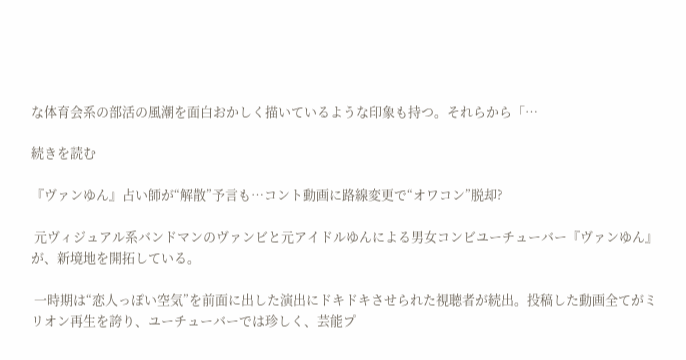な体育会系の部活の風潮を面白おかしく描いているような印象も持つ。それらから「…

続きを読む

『ヴァンゆん』占い師が“解散”予言も…コント動画に路線変更で“オワコン”脱却?

 元ヴィジュアル系バンドマンのヴァンビと元アイドルゆんによる男女コンビユーチューバー『ヴァンゆん』が、新境地を開拓している。

 一時期は“恋人っぽい空気”を前面に出した演出にドキドキさせられた視聴者が続出。投稿した動画全てがミリオン再生を誇り、ユーチューバーでは珍しく、芸能プ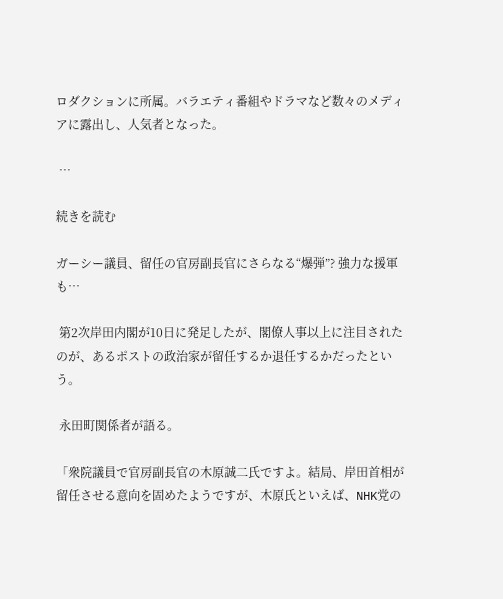ロダクションに所属。バラエティ番組やドラマなど数々のメディアに露出し、人気者となった。

 …

続きを読む

ガーシー議員、留任の官房副長官にさらなる“爆弾”? 強力な援軍も…

 第2次岸田内閣が10日に発足したが、閣僚人事以上に注目されたのが、あるポストの政治家が留任するか退任するかだったという。

 永田町関係者が語る。

「衆院議員で官房副長官の木原誠二氏ですよ。結局、岸田首相が留任させる意向を固めたようですが、木原氏といえば、NHK党の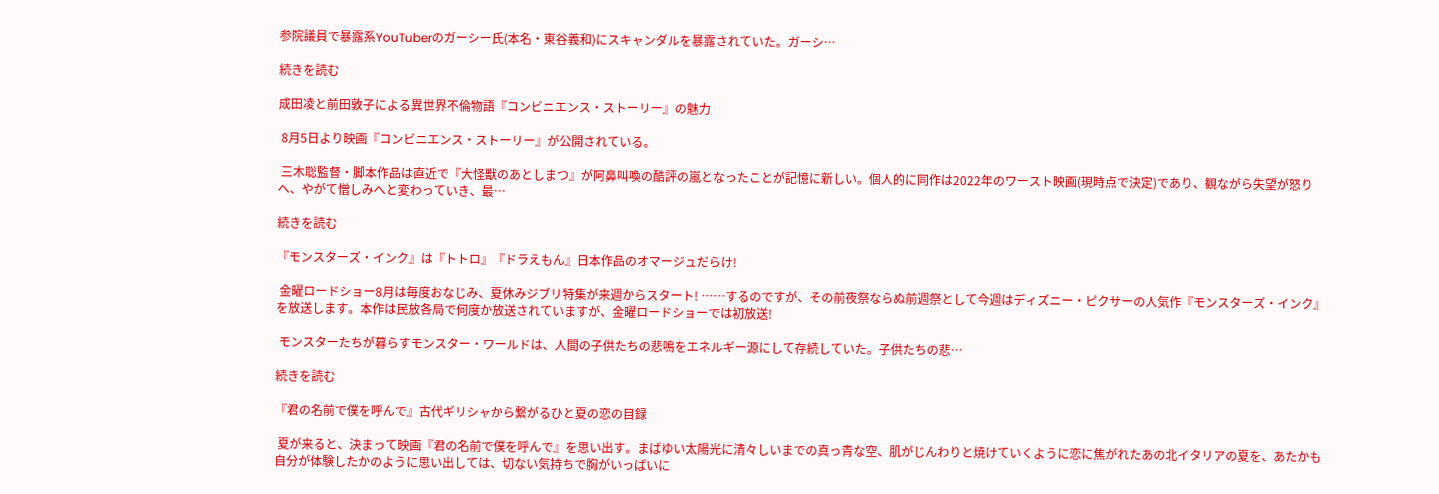参院議員で暴露系YouTuberのガーシー氏(本名・東谷義和)にスキャンダルを暴露されていた。ガーシ…

続きを読む

成田凌と前田敦子による異世界不倫物語『コンビニエンス・ストーリー』の魅力

 8月5日より映画『コンビニエンス・ストーリー』が公開されている。

 三木聡監督・脚本作品は直近で『大怪獣のあとしまつ』が阿鼻叫喚の酷評の嵐となったことが記憶に新しい。個人的に同作は2022年のワースト映画(現時点で決定)であり、観ながら失望が怒りへ、やがて憎しみへと変わっていき、最…

続きを読む

『モンスターズ・インク』は『トトロ』『ドラえもん』日本作品のオマージュだらけ!

 金曜ロードショー8月は毎度おなじみ、夏休みジブリ特集が来週からスタート! ……するのですが、その前夜祭ならぬ前週祭として今週はディズニー・ピクサーの人気作『モンスターズ・インク』を放送します。本作は民放各局で何度か放送されていますが、金曜ロードショーでは初放送!

 モンスターたちが暮らすモンスター・ワールドは、人間の子供たちの悲鳴をエネルギー源にして存続していた。子供たちの悲…

続きを読む

『君の名前で僕を呼んで』古代ギリシャから繋がるひと夏の恋の目録

 夏が来ると、決まって映画『君の名前で僕を呼んで』を思い出す。まばゆい太陽光に清々しいまでの真っ青な空、肌がじんわりと焼けていくように恋に焦がれたあの北イタリアの夏を、あたかも自分が体験したかのように思い出しては、切ない気持ちで胸がいっぱいに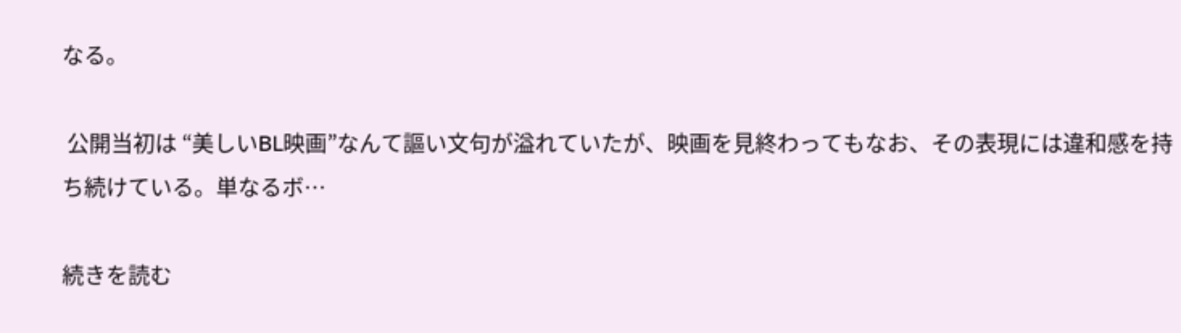なる。

 公開当初は “美しいBL映画”なんて謳い文句が溢れていたが、映画を見終わってもなお、その表現には違和感を持ち続けている。単なるボ…

続きを読む